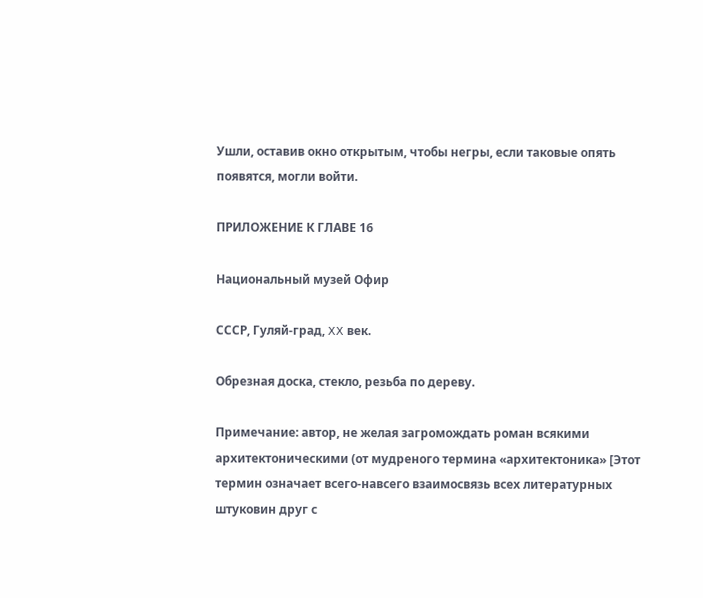Ушли, оставив окно открытым, чтобы негры, если таковые опять появятся, могли войти.

ПРИЛОЖЕНИЕ К ГЛАВЕ 16

Национальный музей Офир

СССР, Гуляй-град, XX век.

Обрезная доска, стекло, резьба по дереву.

Примечание: автор, не желая загромождать роман всякими архитектоническими (от мудреного термина «архитектоника» [Этот термин означает всего-навсего взаимосвязь всех литературных штуковин друг с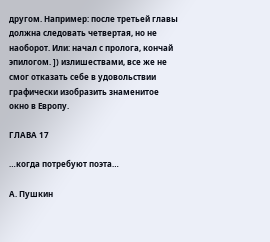другом. Например: после третьей главы должна следовать четвертая, но не наоборот. Или: начал с пролога, кончай эпилогом. ]) излишествами, все же не смог отказать себе в удовольствии графически изобразить знаменитое окно в Европу.

ГЛАВА 17

…когда потребуют поэта…

А. Пушкин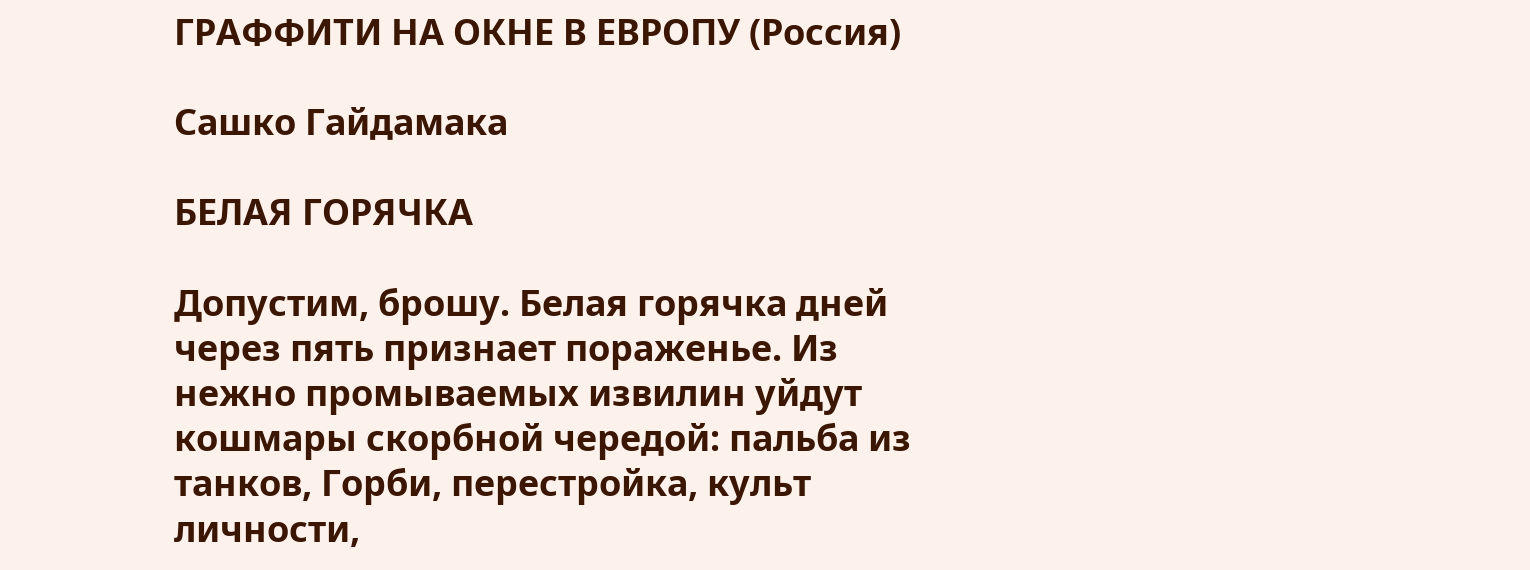ГРАФФИТИ НА ОКНЕ В ЕВРОПУ (Россия)

Сашко Гайдамака

БЕЛАЯ ГОРЯЧКА

Допустим, брошу. Белая горячка дней через пять признает пораженье. Из нежно промываемых извилин уйдут кошмары скорбной чередой: пальба из танков, Горби, перестройка, культ личности,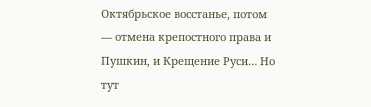Октябрьское восстанье, потом — отмена крепостного права и Пушкин, и Крещение Руси… Но тут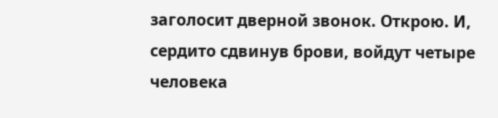заголосит дверной звонок. Открою. И, сердито сдвинув брови, войдут четыре человека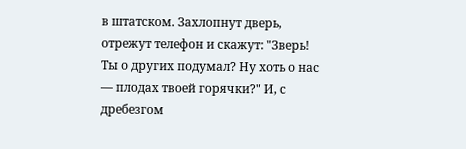в штатском. Захлопнут дверь, отрежут телефон и скажут: "Зверь! Ты о других подумал? Ну хоть о нас — плодах твоей горячки?" И, с дребезгом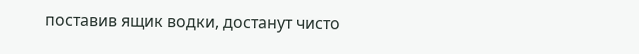поставив ящик водки, достанут чисто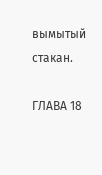вымытый стакан.

ГЛАВА 18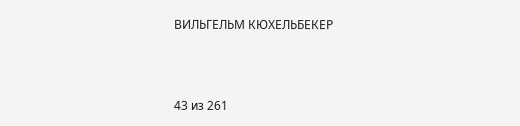ВИЛЬГЕЛЬМ КЮХЕЛЬБЕКЕР



43 из 261